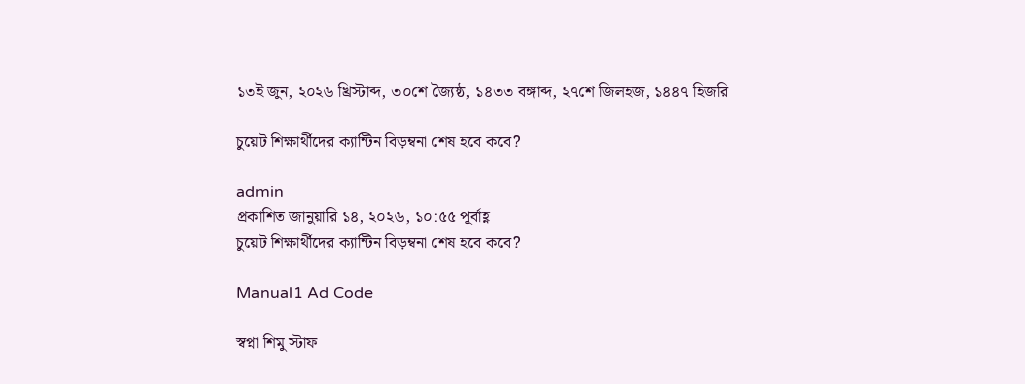১৩ই জুন, ২০২৬ খ্রিস্টাব্দ, ৩০শে জ্যৈষ্ঠ, ১৪৩৩ বঙ্গাব্দ, ২৭শে জিলহজ, ১৪৪৭ হিজরি

চুয়েট শিক্ষার্থীদের ক্যান্টিন বিড়ম্বনা শেষ হবে কবে?

admin
প্রকাশিত জানুয়ারি ১৪, ২০২৬, ১০:৫৫ পূর্বাহ্ণ
চুয়েট শিক্ষার্থীদের ক্যান্টিন বিড়ম্বনা শেষ হবে কবে?

Manual1 Ad Code

স্বপ্না শিমু স্টাফ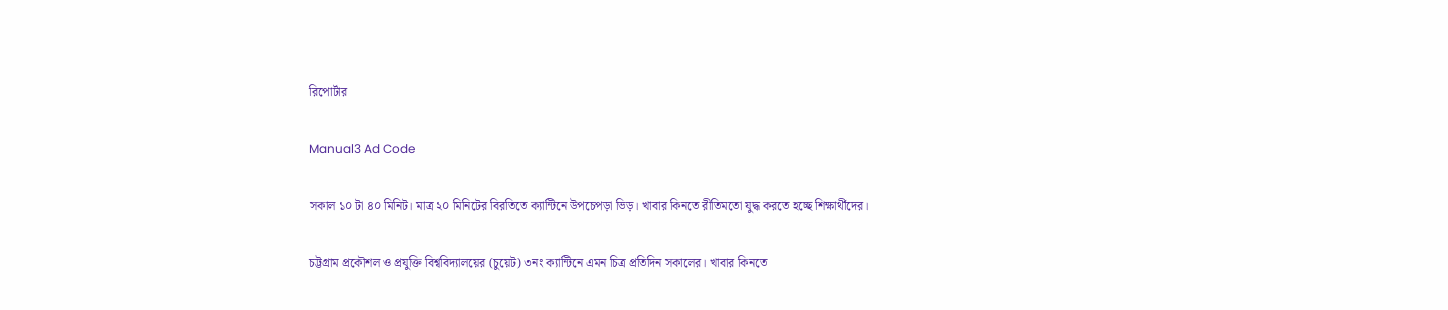রিপোর্টার

Manual3 Ad Code

সকাল ১০ টা ৪০ মিনিট। মাত্র ২০ মিনিটের বিরতিতে ক্যান্টিনে উপচেপড়া ভিড়। খাবার কিনতে রীতিমতো যুদ্ধ করতে হচ্ছে শিক্ষার্থীদের।

চট্টগ্রাম প্রকৌশল ও প্রযুক্তি বিশ্ববিদ্যালয়ের (চুয়েট) ৩নং ক্যান্টিনে এমন চিত্র প্রতিদিন সকালের। খাবার কিনতে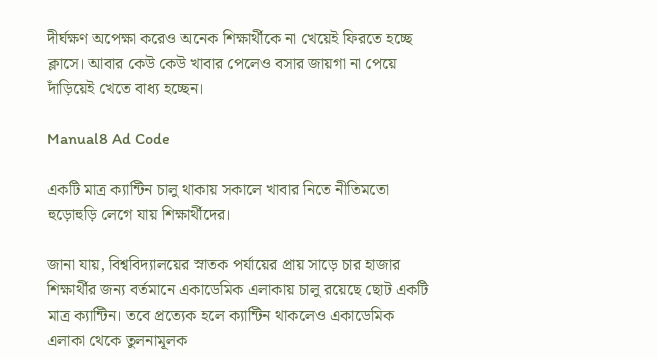দীর্ঘক্ষণ অপেক্ষা করেও অনেক শিক্ষার্থীকে না খেয়েই ফিরতে হচ্ছে ক্লাসে। আবার কেউ কেউ খাবার পেলেও বসার জায়গা না পেয়ে দাঁড়িয়েই খেতে বাধ্য হচ্ছেন।

Manual8 Ad Code

একটি মাত্র ক্যান্টিন চালু থাকায় সকালে খাবার নিতে নীতিমতো হুড়োহুড়ি লেগে যায় শিক্ষার্থীদের।

জানা যায়, বিশ্ববিদ্যালয়ের স্নাতক পর্যায়ের প্রায় সাড়ে চার হাজার শিক্ষার্থীর জন্য বর্তমানে একাডেমিক এলাকায় চালু রয়েছে ছোট একটি মাত্র ক্যান্টিন। তবে প্রত্যেক হলে ক্যান্টিন থাকলেও একাডেমিক এলাকা থেকে তুলনামূলক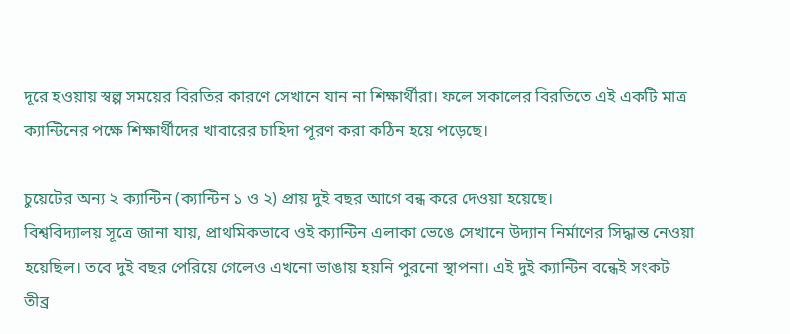দূরে হওয়ায় স্বল্প সময়ের বিরতির কারণে সেখানে যান না শিক্ষার্থীরা। ফলে সকালের বিরতিতে এই একটি মাত্র ক্যান্টিনের পক্ষে শিক্ষার্থীদের খাবারের চাহিদা পূরণ করা কঠিন হয়ে পড়েছে।

চুয়েটের অন্য ২ ক্যান্টিন (ক্যান্টিন ১ ও ২) প্রায় দুই বছর আগে বন্ধ করে দেওয়া হয়েছে।
বিশ্ববিদ্যালয় সূত্রে জানা যায়, প্রাথমিকভাবে ওই ক্যান্টিন এলাকা ভেঙে সেখানে উদ্যান নির্মাণের সিদ্ধান্ত নেওয়া হয়েছিল। তবে দুই বছর পেরিয়ে গেলেও এখনো ভাঙায় হয়নি পুরনো স্থাপনা। এই দুই ক্যান্টিন বন্ধেই সংকট তীব্র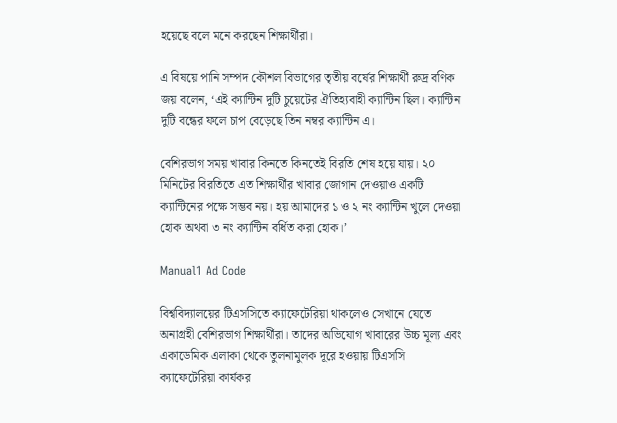হয়েছে বলে মনে করছেন শিক্ষার্থীরা।

এ বিষয়ে পানি সম্পদ কৌশল বিভাগের তৃতীয় বর্ষের শিক্ষার্থী রুদ্র বণিক জয় বলেন, ‘এই ক্যান্টিন দুটি চুয়েটের ঐতিহ্যবাহী ক্যান্টিন ছিল। ক্যান্টিন দুটি বন্ধের ফলে চাপ বেড়েছে তিন নম্বর ক্যান্টিন এ।

বেশিরভাগ সময় খাবার কিনতে কিনতেই বিরতি শেষ হয়ে যায়। ২০ মিনিটের বিরতিতে এত শিক্ষার্থীর খাবার জোগান দেওয়াও একটি ক্যান্টিনের পক্ষে সম্ভব নয়। হয় আমাদের ১ ও ২ নং ক্যান্টিন খুলে দেওয়া হোক অথবা ৩ নং ক্যান্টিন বর্ধিত করা হোক।’

Manual1 Ad Code

বিশ্ববিদ্যালয়ের টিএসসিতে ক্যাফেটেরিয়া থাকলেও সেখানে যেতে অনাগ্রহী বেশিরভাগ শিক্ষার্থীরা। তাদের অভিযোগ খাবারের উচ্চ মূল্য এবং একাডেমিক এলাকা থেকে তুলনামুলক দূরে হওয়ায় টিএসসি ক্যাফেটেরিয়া কার্যকর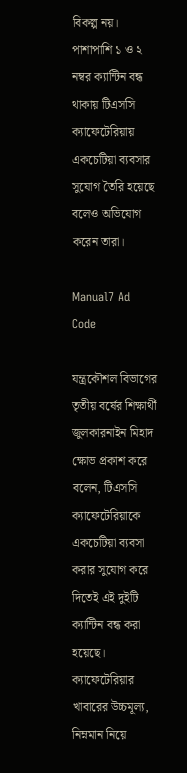বিকল্প নয়। পাশাপাশি ১ ও ২ নম্বর ক্যান্টিন বন্ধ থাকায় টিএসসি ক্যাফেটেরিয়ায় একচেটিয়া ব্যবসার সুযোগ তৈরি হয়েছে বলেও অভিযোগ করেন তারা।

Manual7 Ad Code

যন্ত্রকৌশল বিভাগের তৃতীয় বর্ষের শিক্ষার্থী জুলকারনাইন মিহাদ ক্ষোভ প্রকাশ করে বলেন, টিএসসি ক্যাফেটেরিয়াকে একচেটিয়া ব্যবসা করার সুযোগ করে দিতেই এই দুইটি ক্যান্টিন বন্ধ করা হয়েছে। ক্যাফেটেরিয়ার খাবারের উচ্চমূল্য, নিম্নমান নিয়ে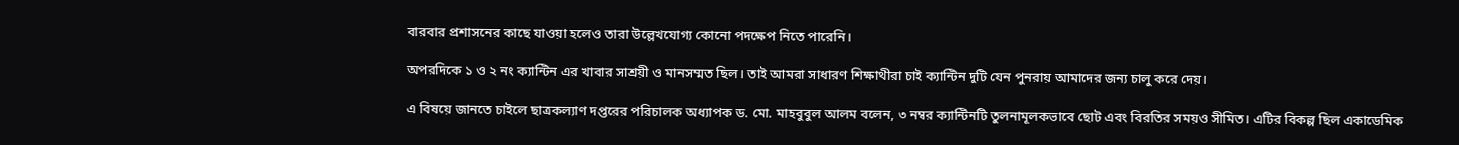বারবার প্রশাসনের কাছে যাওয়া হলেও তারা উল্লেখযোগ্য কোনো পদক্ষেপ নিতে পারেনি।

অপরদিকে ১ ও ২ নং ক্যান্টিন এর খাবার সাশ্রয়ী ও মানসম্মত ছিল। তাই আমরা সাধারণ শিক্ষাথীরা চাই ক্যান্টিন দুটি যেন পুনরায় আমাদের জন্য চালু করে দেয়।

এ বিষয়ে জানতে চাইলে ছাত্রকল্যাণ দপ্তরের পরিচালক অধ্যাপক ড. মো. মাহবুবুল আলম বলেন, ৩ নম্বর ক্যান্টিনটি তুলনামূলকভাবে ছোট এবং বিরতির সময়ও সীমিত। এটির বিকল্প ছিল একাডেমিক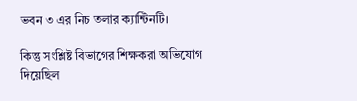ভবন ৩ এর নিচ তলার ক্যান্টিনটি।

কিন্তু সংশ্লিষ্ট বিভাগের শিক্ষকরা অভিযোগ দিয়েছিল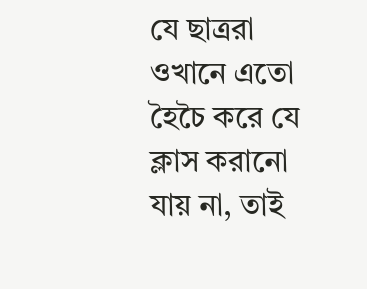যে ছাত্ররা ওখানে এতো হৈচৈ করে যে ক্লাস করানো যায় না, তাই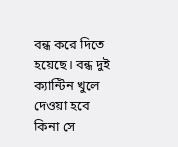বন্ধ করে দিতে হয়েছে। বন্ধ দুই ক্যান্টিন খুলে দেওয়া হবে কিনা সে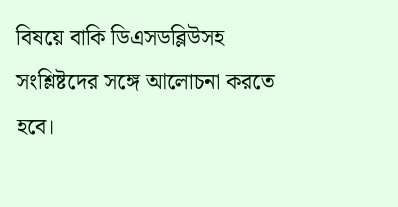বিষয়ে বাকি ডিএসডব্লিউসহ সংশ্লিষ্টদের সঙ্গে আলোচনা করতে হবে।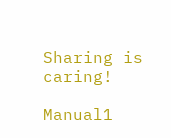Sharing is caring!

Manual1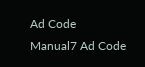Ad Code
Manual7 Ad Code